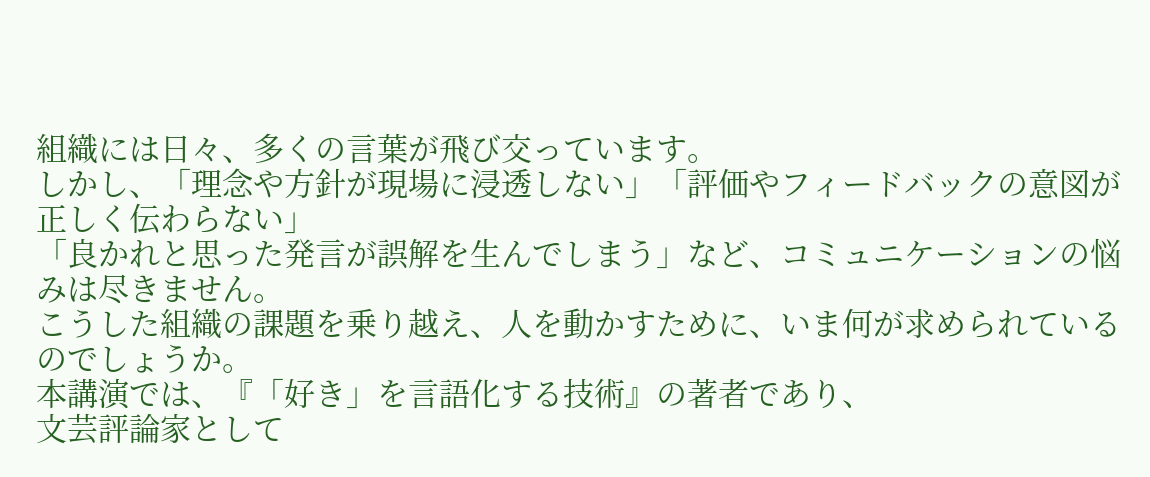組織には日々、多くの言葉が飛び交っています。
しかし、「理念や方針が現場に浸透しない」「評価やフィードバックの意図が正しく伝わらない」
「良かれと思った発言が誤解を生んでしまう」など、コミュニケーションの悩みは尽きません。
こうした組織の課題を乗り越え、人を動かすために、いま何が求められているのでしょうか。
本講演では、『「好き」を言語化する技術』の著者であり、
文芸評論家として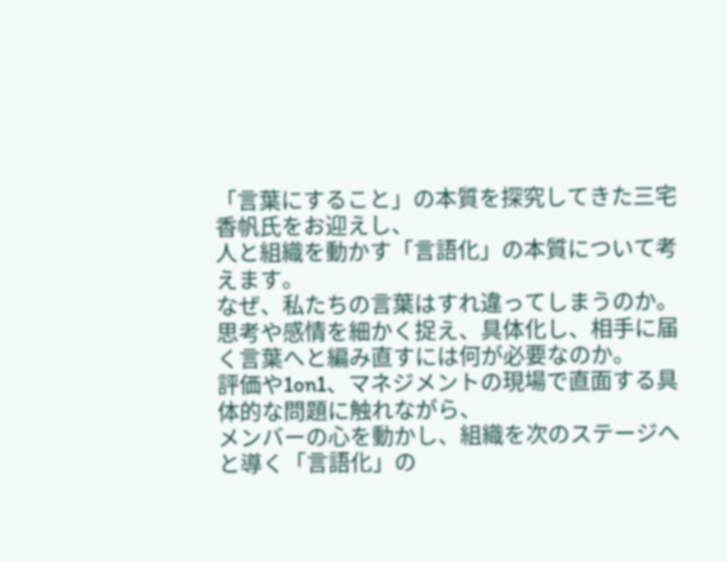「言葉にすること」の本質を探究してきた三宅香帆氏をお迎えし、
人と組織を動かす「言語化」の本質について考えます。
なぜ、私たちの言葉はすれ違ってしまうのか。
思考や感情を細かく捉え、具体化し、相手に届く言葉へと編み直すには何が必要なのか。
評価や1on1、マネジメントの現場で直面する具体的な問題に触れながら、
メンバーの心を動かし、組織を次のステージへと導く「言語化」の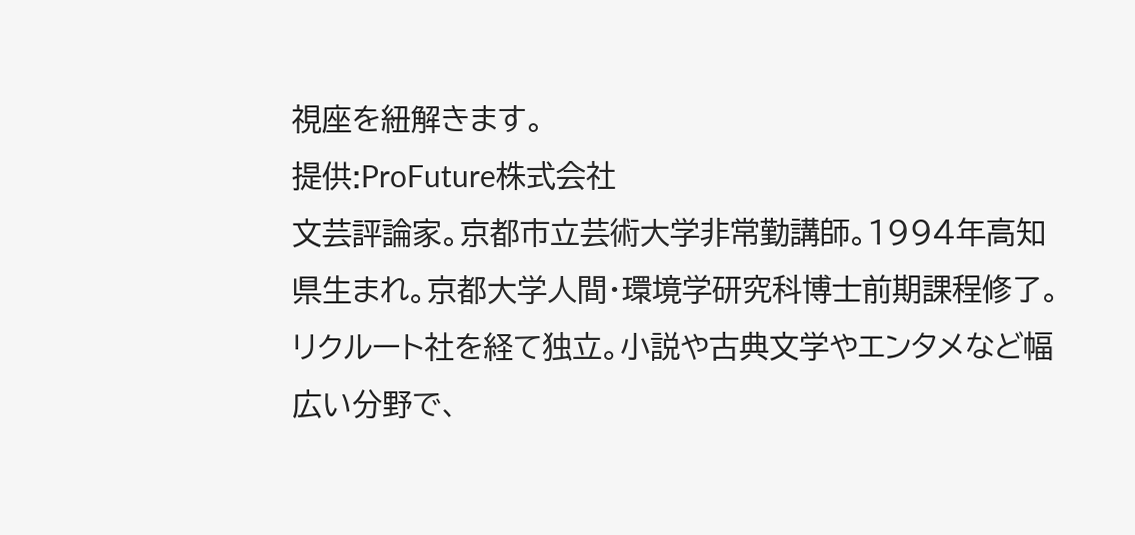視座を紐解きます。
提供:ProFuture株式会社
文芸評論家。京都市立芸術大学非常勤講師。1994年高知県生まれ。京都大学人間・環境学研究科博士前期課程修了。リクルート社を経て独立。小説や古典文学やエンタメなど幅広い分野で、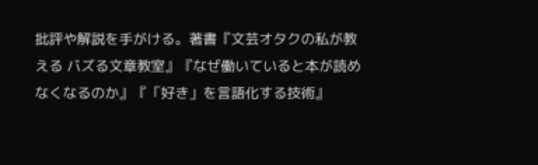批評や解説を手がける。著書『文芸オタクの私が教える バズる文章教室』『なぜ働いていると本が読めなくなるのか』『「好き」を言語化する技術』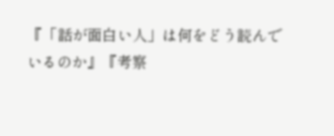『「話が面白い人」は何をどう読んでいるのか』『考察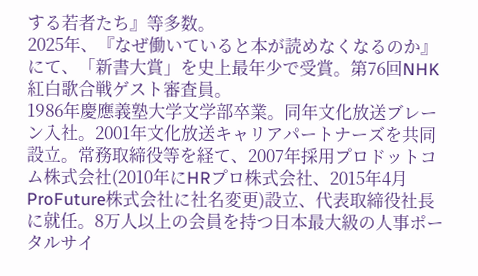する若者たち』等多数。
2025年、『なぜ働いていると本が読めなくなるのか』にて、「新書大賞」を史上最年少で受賞。第76回NHK紅白歌合戦ゲスト審査員。
1986年慶應義塾大学文学部卒業。同年文化放送ブレーン入社。2001年文化放送キャリアパートナーズを共同設立。常務取締役等を経て、2007年採用プロドットコム株式会社(2010年にHRプロ株式会社、2015年4月ProFuture株式会社に社名変更)設立、代表取締役社長に就任。8万人以上の会員を持つ日本最大級の人事ポータルサイ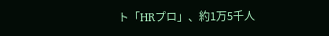ト「HRプロ」、約1万5千人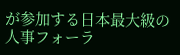が参加する日本最大級の人事フォーラ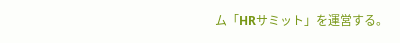ム「HRサミット」を運営する。